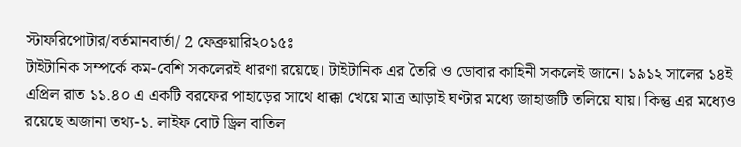স্টাফরিপোটার/বর্তমানবার্তা/ 2 ফেব্রুয়ারি২০১৫ঃ
টাইটানিক সম্পর্কে কম-বেশি সকলেরই ধারণা রয়েছে। টাইটানিক এর তৈরি ও ডোবার কাহিনী সকলেই জানে। ১৯১২ সালের ১৪ই এপ্রিল রাত ১১.৪০ এ একটি বরফের পাহাড়ের সাথে ধাক্কা খেয়ে মাত্র আড়াই ঘণ্টার মধ্যে জাহাজটি তলিয়ে যায়। কিন্তু এর মধ্যেও রয়েছে অজানা তথ্য-১. লাইফ বোট ড্রিল বাতিল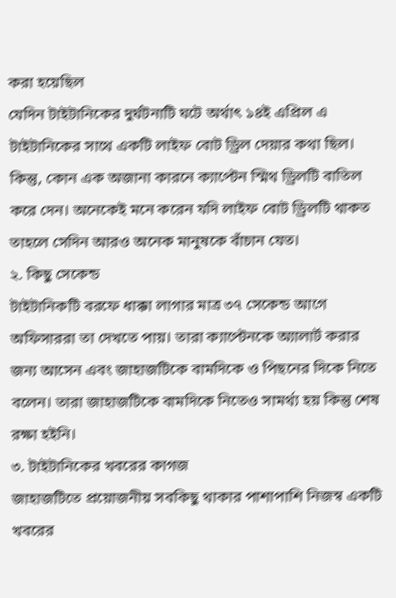করা হয়েছিল
যেদিন টাইটানিকের দুর্ঘটনাটি ঘটে অর্থাৎ ১৪ই এপ্রিল এ টাইটানিকের সাথে একটি লাইফ বোট ড্রিল দেয়ার কথা ছিল। কিন্তু, কোন এক অজানা কারনে ক্যাপ্টেন স্মিথ ড্রিলটি বাতিল করে দেন। অনেকেই মনে করেন যদি লাইফ বোট ড্রিলটি থাকত তাহলে সেদিন আরও অনেক মানুষকে বাঁচান যেত।
২. কিছু সেকেন্ড
টাইটানিকটি বরফে ধাক্কা লাগার মাত্র ৩৭ সেকেন্ড আগে অফিসাররা তা দেখতে পায়। তারা ক্যাপ্টেনকে অ্যালার্ট করার জন্য আসেন এবং জাহাজটিকে বামদিকে ও পিছনের দিকে নিতে বলেন। তারা জাহাজটিকে বামদিকে নিতেও সামর্থ্য হয় কিন্তু শেষ রক্ষা হইনি।
৩. টাইটানিকের খবরের কাগজ
জাহাজটিতে প্রয়োজনীয় সবকিছু থাকার পাশাপাশি নিজস্ব একটি খবরের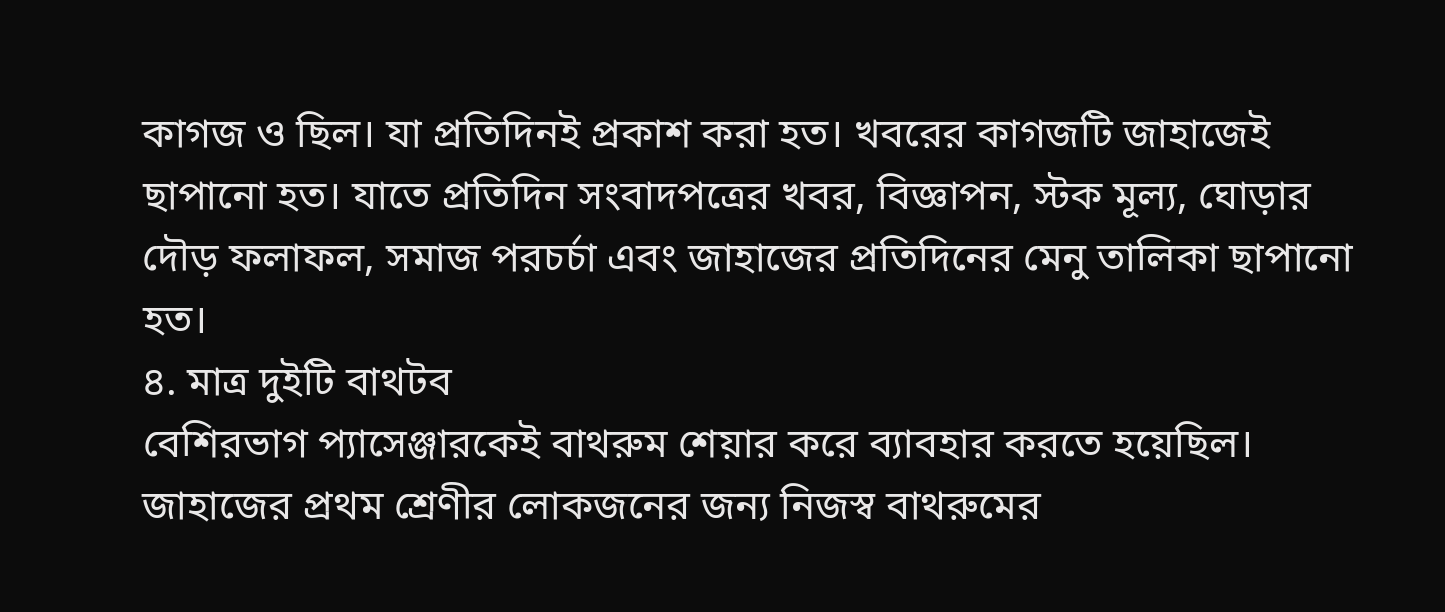কাগজ ও ছিল। যা প্রতিদিনই প্রকাশ করা হত। খবরের কাগজটি জাহাজেই ছাপানো হত। যাতে প্রতিদিন সংবাদপত্রের খবর, বিজ্ঞাপন, স্টক মূল্য, ঘোড়ার দৌড় ফলাফল, সমাজ পরচর্চা এবং জাহাজের প্রতিদিনের মেনু তালিকা ছাপানো হত।
৪. মাত্র দুইটি বাথটব
বেশিরভাগ প্যাসেঞ্জারকেই বাথরুম শেয়ার করে ব্যাবহার করতে হয়েছিল। জাহাজের প্রথম শ্রেণীর লোকজনের জন্য নিজস্ব বাথরুমের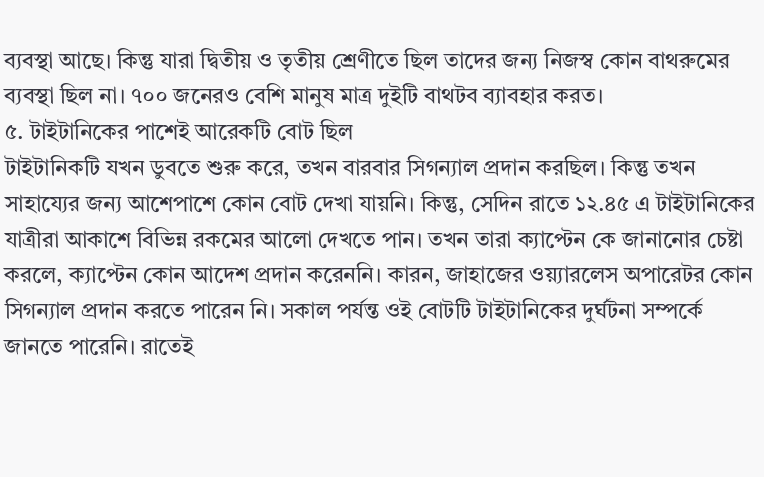ব্যবস্থা আছে। কিন্তু যারা দ্বিতীয় ও তৃতীয় শ্রেণীতে ছিল তাদের জন্য নিজস্ব কোন বাথরুমের ব্যবস্থা ছিল না। ৭০০ জনেরও বেশি মানুষ মাত্র দুইটি বাথটব ব্যাবহার করত।
৫. টাইটানিকের পাশেই আরেকটি বোট ছিল
টাইটানিকটি যখন ডুবতে শুরু করে, তখন বারবার সিগন্যাল প্রদান করছিল। কিন্তু তখন সাহায্যের জন্য আশেপাশে কোন বোট দেখা যায়নি। কিন্তু, সেদিন রাতে ১২.৪৫ এ টাইটানিকের যাত্রীরা আকাশে বিভিন্ন রকমের আলো দেখতে পান। তখন তারা ক্যাপ্টেন কে জানানোর চেষ্টা করলে, ক্যাপ্টেন কোন আদেশ প্রদান করেননি। কারন, জাহাজের ওয়্যারলেস অপারেটর কোন সিগন্যাল প্রদান করতে পারেন নি। সকাল পর্যন্ত ওই বোটটি টাইটানিকের দুর্ঘটনা সম্পর্কে জানতে পারেনি। রাতেই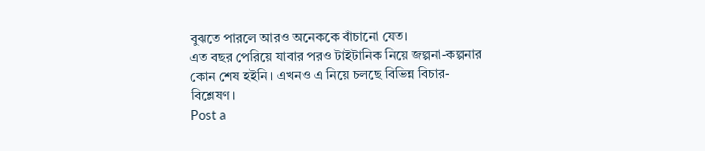বুঝতে পারলে আরও অনেককে বাঁচানো যেত।
এত বছর পেরিয়ে যাবার পরও টাইটানিক নিয়ে জল্পনা-কল্পনার কোন শেষ হইনি। এখনও এ নিয়ে চলছে বিভিন্ন বিচার-বিশ্লেষণ।
Post a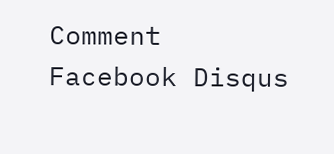Comment
Facebook Disqus